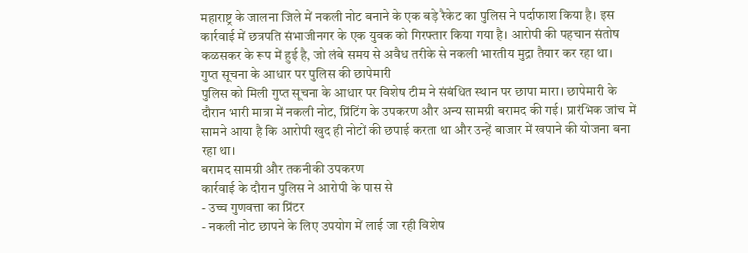महाराष्ट्र के जालना जिले में नकली नोट बनाने के एक बड़े रैकेट का पुलिस ने पर्दाफाश किया है। इस कार्रवाई में छत्रपति संभाजीनगर के एक युवक को गिरफ्तार किया गया है। आरोपी की पहचान संतोष कळसकर के रूप में हुई है, जो लंबे समय से अवैध तरीके से नकली भारतीय मुद्रा तैयार कर रहा था।
गुप्त सूचना के आधार पर पुलिस की छापेमारी
पुलिस को मिली गुप्त सूचना के आधार पर विशेष टीम ने संबंधित स्थान पर छापा मारा। छापेमारी के दौरान भारी मात्रा में नकली नोट, प्रिंटिंग के उपकरण और अन्य सामग्री बरामद की गई। प्रारंभिक जांच में सामने आया है कि आरोपी खुद ही नोटों की छपाई करता था और उन्हें बाजार में खपाने की योजना बना रहा था।
बरामद सामग्री और तकनीकी उपकरण
कार्रवाई के दौरान पुलिस ने आरोपी के पास से
- उच्च गुणवत्ता का प्रिंटर
- नकली नोट छापने के लिए उपयोग में लाई जा रही विशेष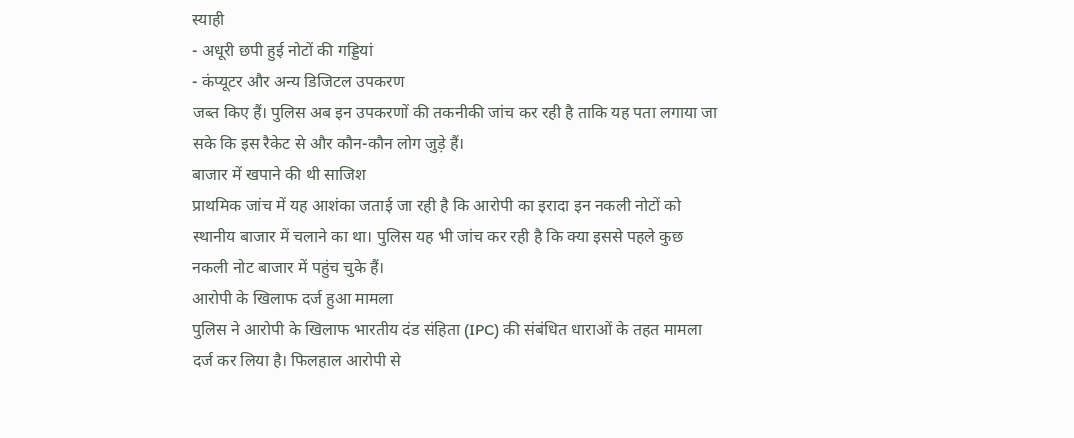स्याही
- अधूरी छपी हुई नोटों की गड्डियां
- कंप्यूटर और अन्य डिजिटल उपकरण
जब्त किए हैं। पुलिस अब इन उपकरणों की तकनीकी जांच कर रही है ताकि यह पता लगाया जा सके कि इस रैकेट से और कौन-कौन लोग जुड़े हैं।
बाजार में खपाने की थी साजिश
प्राथमिक जांच में यह आशंका जताई जा रही है कि आरोपी का इरादा इन नकली नोटों को स्थानीय बाजार में चलाने का था। पुलिस यह भी जांच कर रही है कि क्या इससे पहले कुछ नकली नोट बाजार में पहुंच चुके हैं।
आरोपी के खिलाफ दर्ज हुआ मामला
पुलिस ने आरोपी के खिलाफ भारतीय दंड संहिता (IPC) की संबंधित धाराओं के तहत मामला दर्ज कर लिया है। फिलहाल आरोपी से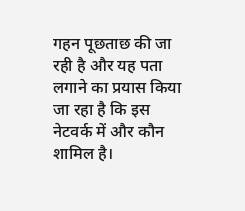गहन पूछताछ की जा रही है और यह पता लगाने का प्रयास किया जा रहा है कि इस नेटवर्क में और कौन शामिल है।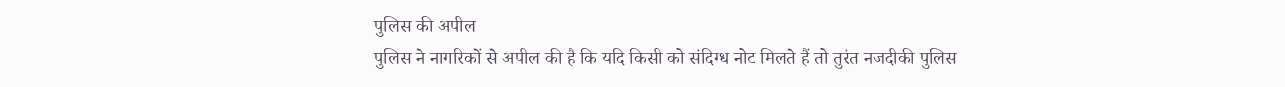पुलिस की अपील
पुलिस ने नागरिकों से अपील की है कि यदि किसी को संदिग्ध नोट मिलते हैं तो तुरंत नजदीकी पुलिस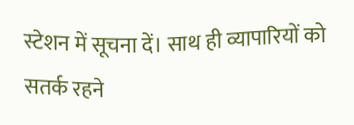स्टेशन में सूचना दें। साथ ही व्यापारियों को सतर्क रहने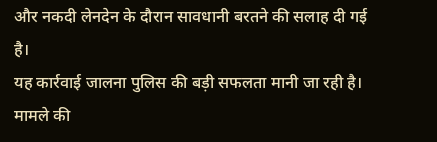और नकदी लेनदेन के दौरान सावधानी बरतने की सलाह दी गई है।
यह कार्रवाई जालना पुलिस की बड़ी सफलता मानी जा रही है। मामले की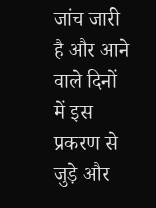जांच जारी है और आने वाले दिनों में इस प्रकरण से जुड़े और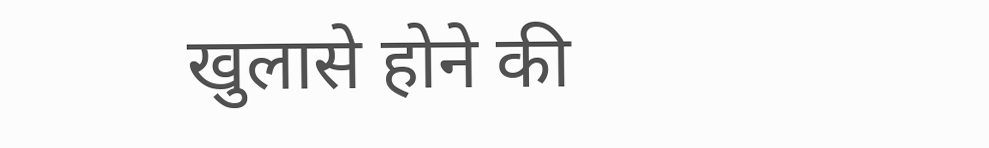खुलासे होने की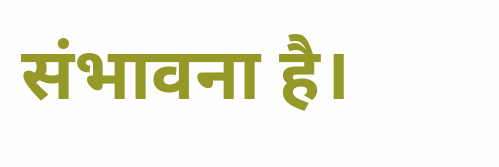संभावना है।